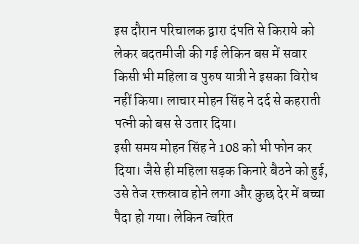इस दौरान परिचालक द्वारा दंपति से किराये को लेकर बदतमीजी की गई लेकिन बस में सवार किसी भी महिला व पुरुष यात्री ने इसका विरोध नहीं किया। लाचार मोहन सिंह ने दर्द से कहराती पत्नी को बस से उतार दिया।
इसी समय मोहन सिंह ने 108 को भी फोन कर दिया। जैसे ही महिला सड़क किनारे बैठने को हुई, उसे तेज रक्तस्राव होने लगा और कुछ देर में बच्चा पैदा हो गया। लेकिन त्वरित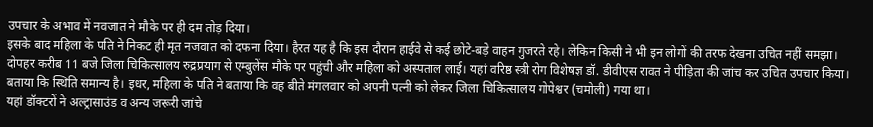उपचार के अभाव में नवजात ने मौके पर ही दम तोड़ दिया।
इसके बाद महिला के पति ने निकट ही मृत नजवात को दफना दिया। हैरत यह है कि इस दौरान हाईवे से कई छोटे-बड़े वाहन गुजरते रहे। लेकिन किसी ने भी इन लोगों की तरफ देखना उचित नहीं समझा।
दोपहर करीब 11 बजे जिला चिकित्सालय रुद्रप्रयाग से एम्बुलेंस मौके पर पहुंची और महिला को अस्पताल लाई। यहां वरिष्ठ स्त्री रोग विशेषज्ञ डॉ. डीवीएस रावत ने पीड़िता की जांच कर उचित उपचार किया। बताया कि स्थिति समान्य है। इधर, महिला के पति ने बताया कि वह बीते मंगलवार को अपनी पत्नी को लेकर जिला चिकित्सालय गोपेश्वर (चमोली) गया था।
यहां डॉक्टरों ने अल्ट्रासाउंड व अन्य जरूरी जांचे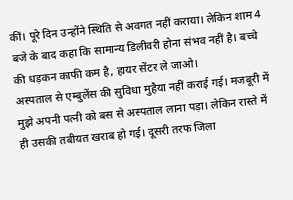कीं। पूरे दिन उन्होंने स्थिति से अवगत नहीं कराया। लेकिन शाम 4 बजे के बाद कहा कि सामान्य डिलीवरी होना संभव नहीं है। बच्चे की धड़कन काफी कम है, हायर सेंटर ले जाओ।
अस्पताल से एम्बुलेंस की सुविधा मुहैया नहीं कराई गई। मजबूरी में मुझे अपनी पत्नी को बस से अस्पताल लाना पड़ा। लेकिन रास्ते में ही उसकी तबीयत खराब हो गई। दूसरी तरफ जिला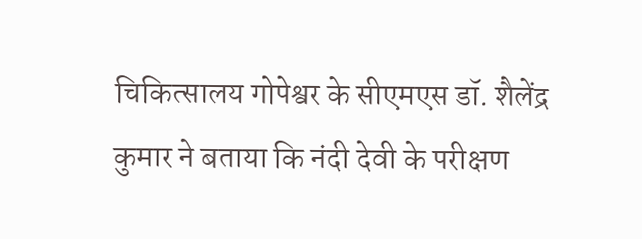चिकित्सालय गोपेश्वर के सीएमएस डॉ. शैलेंद्र कुमार ने बताया कि नंदी देवी के परीक्षण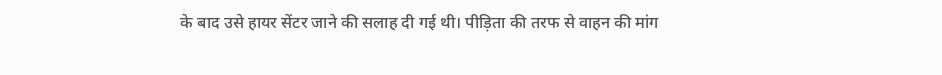के बाद उसे हायर सेंटर जाने की सलाह दी गई थी। पीड़िता की तरफ से वाहन की मांग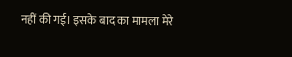नहीं की गई। इसके बाद का मामला मेरे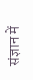संज्ञान में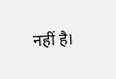नहीं है।